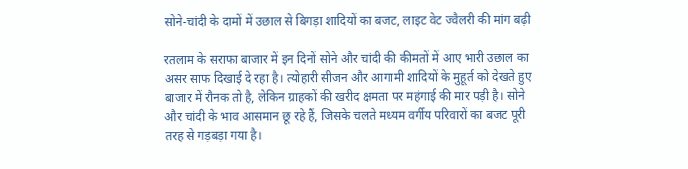सोने-चांदी के दामों में उछाल से बिगड़ा शादियों का बजट, लाइट वेट ज्वैलरी की मांग बढ़ी

रतलाम के सराफा बाजार में इन दिनों सोने और चांदी की कीमतों में आए भारी उछाल का असर साफ दिखाई दे रहा है। त्योहारी सीजन और आगामी शादियों के मुहूर्त को देखते हुए बाजार में रौनक तो है, लेकिन ग्राहकों की खरीद क्षमता पर महंगाई की मार पड़ी है। सोने और चांदी के भाव आसमान छू रहे हैं, जिसके चलते मध्यम वर्गीय परिवारों का बजट पूरी तरह से गड़बड़ा गया है।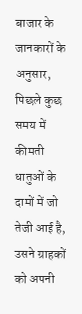बाजार के जानकारों के अनुसार, पिछले कुछ समय में कीमती धातुओं के दामों में जो तेजी आई है, उसने ग्राहकों को अपनी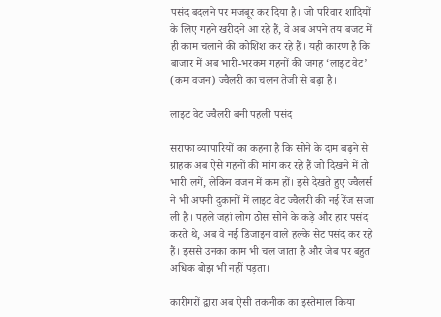पसंद बदलने पर मजबूर कर दिया है। जो परिवार शादियों के लिए गहने खरीदने आ रहे हैं, वे अब अपने तय बजट में ही काम चलाने की कोशिश कर रहे हैं। यही कारण है कि बाजार में अब भारी-भरकम गहनों की जगह ‘लाइट वेट’ (कम वजन) ज्वैलरी का चलन तेजी से बढ़ा है।

लाइट वेट ज्वैलरी बनी पहली पसंद

सराफा व्यापारियों का कहना है कि सोने के दाम बढ़ने से ग्राहक अब ऐसे गहनों की मांग कर रहे हैं जो दिखने में तो भारी लगें, लेकिन वजन में कम हों। इसे देखते हुए ज्वैलर्स ने भी अपनी दुकानों में लाइट वेट ज्वैलरी की नई रेंज सजा ली है। पहले जहां लोग ठोस सोने के कड़े और हार पसंद करते थे, अब वे नई डिजाइन वाले हल्के सेट पसंद कर रहे हैं। इससे उनका काम भी चल जाता है और जेब पर बहुत अधिक बोझ भी नहीं पड़ता।

कारीगरों द्वारा अब ऐसी तकनीक का इस्तेमाल किया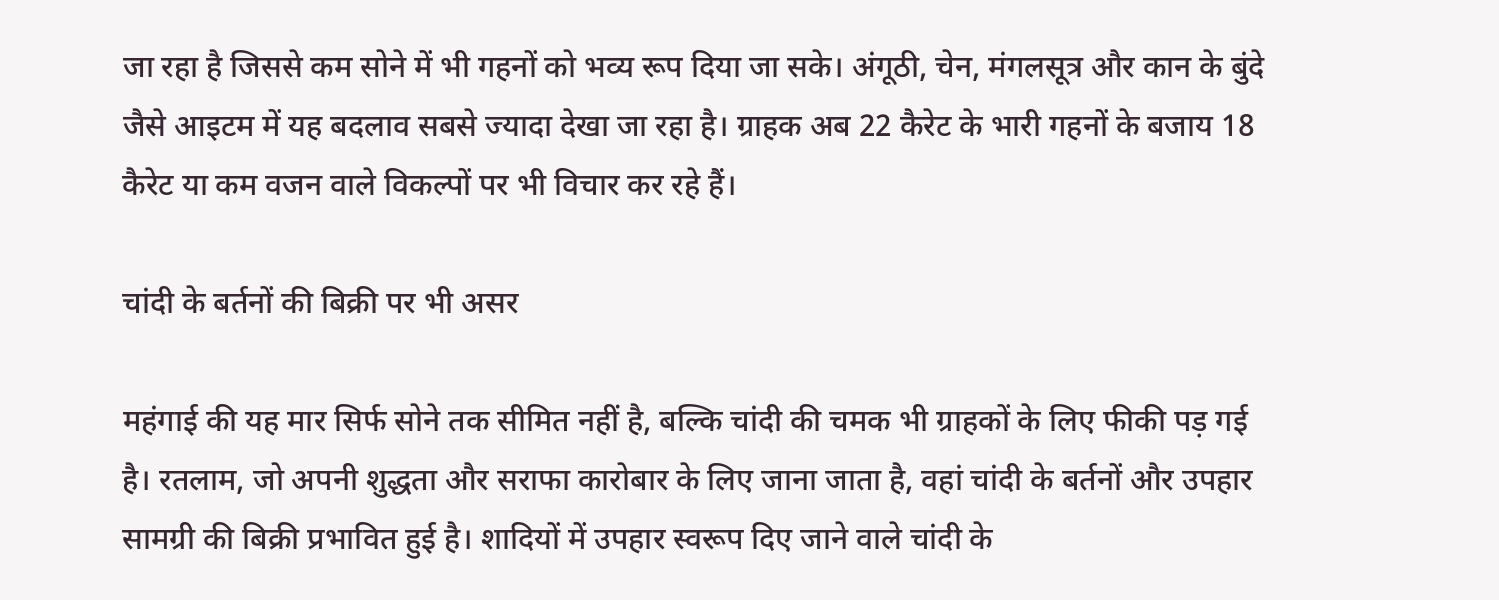जा रहा है जिससे कम सोने में भी गहनों को भव्य रूप दिया जा सके। अंगूठी, चेन, मंगलसूत्र और कान के बुंदे जैसे आइटम में यह बदलाव सबसे ज्यादा देखा जा रहा है। ग्राहक अब 22 कैरेट के भारी गहनों के बजाय 18 कैरेट या कम वजन वाले विकल्पों पर भी विचार कर रहे हैं।

चांदी के बर्तनों की बिक्री पर भी असर

महंगाई की यह मार सिर्फ सोने तक सीमित नहीं है, बल्कि चांदी की चमक भी ग्राहकों के लिए फीकी पड़ गई है। रतलाम, जो अपनी शुद्धता और सराफा कारोबार के लिए जाना जाता है, वहां चांदी के बर्तनों और उपहार सामग्री की बिक्री प्रभावित हुई है। शादियों में उपहार स्वरूप दिए जाने वाले चांदी के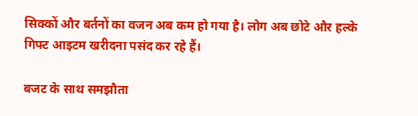सिक्कों और बर्तनों का वजन अब कम हो गया है। लोग अब छोटे और हल्के गिफ्ट आइटम खरीदना पसंद कर रहे हैं।

बजट के साथ समझौता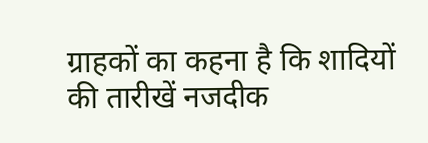ग्राहकों का कहना है कि शादियों की तारीखें नजदीक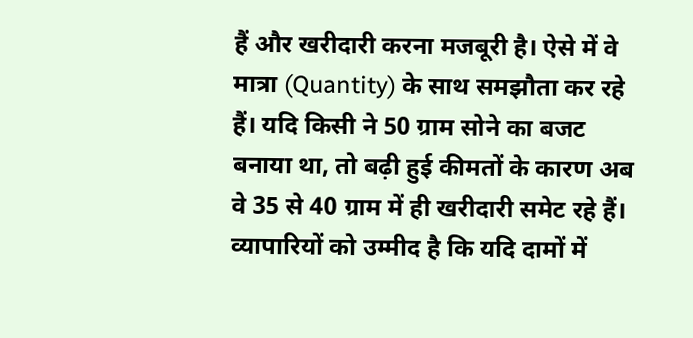हैं और खरीदारी करना मजबूरी है। ऐसे में वे मात्रा (Quantity) के साथ समझौता कर रहे हैं। यदि किसी ने 50 ग्राम सोने का बजट बनाया था, तो बढ़ी हुई कीमतों के कारण अब वे 35 से 40 ग्राम में ही खरीदारी समेट रहे हैं। व्यापारियों को उम्मीद है कि यदि दामों में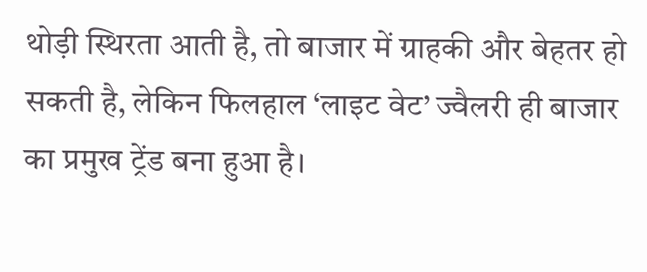थोड़ी स्थिरता आती है, तो बाजार में ग्राहकी और बेहतर हो सकती है, लेकिन फिलहाल ‘लाइट वेट’ ज्वैलरी ही बाजार का प्रमुख ट्रेंड बना हुआ है।